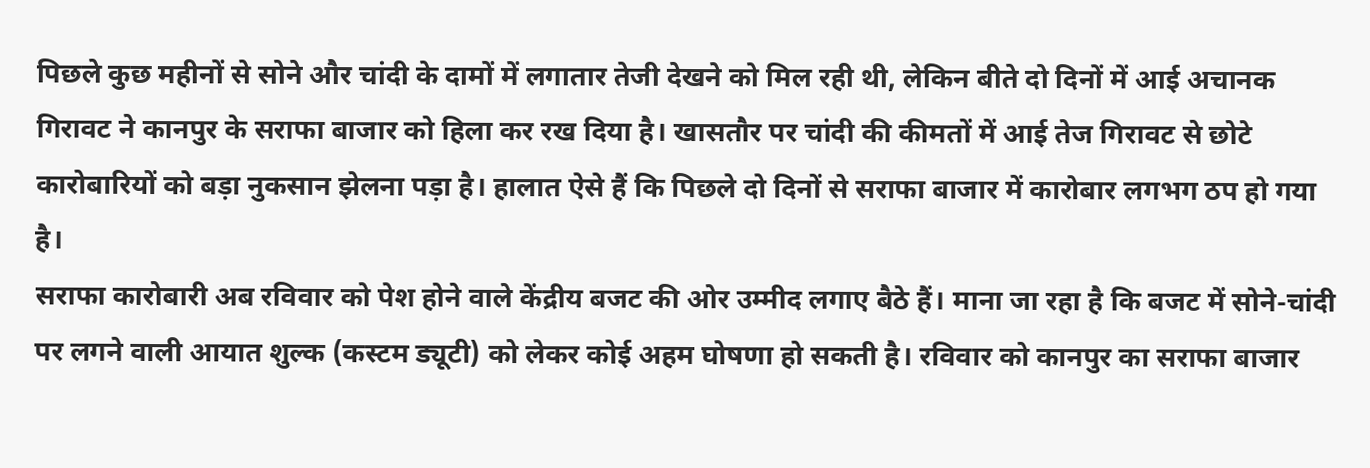पिछले कुछ महीनों से सोने और चांदी के दामों में लगातार तेजी देखने को मिल रही थी, लेकिन बीते दो दिनों में आई अचानक गिरावट ने कानपुर के सराफा बाजार को हिला कर रख दिया है। खासतौर पर चांदी की कीमतों में आई तेज गिरावट से छोटे कारोबारियों को बड़ा नुकसान झेलना पड़ा है। हालात ऐसे हैं कि पिछले दो दिनों से सराफा बाजार में कारोबार लगभग ठप हो गया है।
सराफा कारोबारी अब रविवार को पेश होने वाले केंद्रीय बजट की ओर उम्मीद लगाए बैठे हैं। माना जा रहा है कि बजट में सोने-चांदी पर लगने वाली आयात शुल्क (कस्टम ड्यूटी) को लेकर कोई अहम घोषणा हो सकती है। रविवार को कानपुर का सराफा बाजार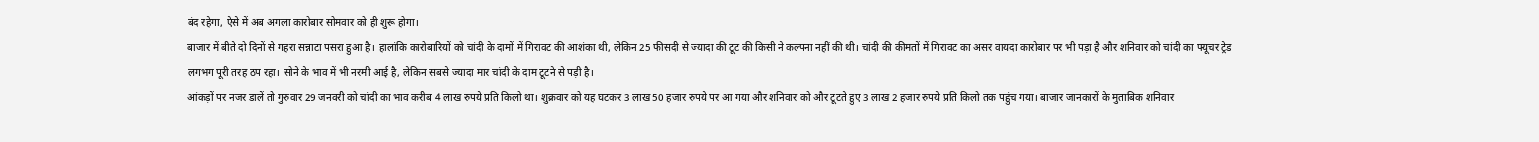बंद रहेगा, ऐसे में अब अगला कारोबार सोमवार को ही शुरू होगा।
बाजार में बीते दो दिनों से गहरा सन्नाटा पसरा हुआ है। हालांकि कारोबारियों को चांदी के दामों में गिरावट की आशंका थी, लेकिन 25 फीसदी से ज्यादा की टूट की किसी ने कल्पना नहीं की थी। चांदी की कीमतों में गिरावट का असर वायदा कारोबार पर भी पड़ा है और शनिवार को चांदी का फ्यूचर ट्रेड लगभग पूरी तरह ठप रहा। सोने के भाव में भी नरमी आई है, लेकिन सबसे ज्यादा मार चांदी के दाम टूटने से पड़ी है।
आंकड़ों पर नजर डालें तो गुरुवार 29 जनवरी को चांदी का भाव करीब 4 लाख रुपये प्रति किलो था। शुक्रवार को यह घटकर 3 लाख 50 हजार रुपये पर आ गया और शनिवार को और टूटते हुए 3 लाख 2 हजार रुपये प्रति किलो तक पहुंच गया। बाजार जानकारों के मुताबिक शनिवार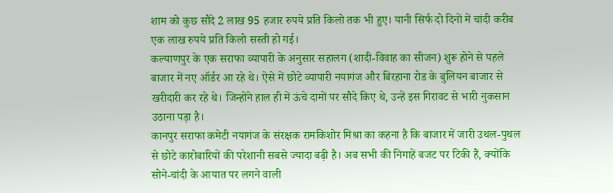शाम को कुछ सौदे 2 लाख 95 हजार रुपये प्रति किलो तक भी हुए। यानी सिर्फ दो दिनों में चांदी करीब एक लाख रुपये प्रति किलो सस्ती हो गई।
कल्याणपुर के एक सराफा व्यापारी के अनुसार सहालग (शादी-विवाह का सीजन) शुरू होने से पहले बाजार में नए ऑर्डर आ रहे थे। ऐसे में छोटे व्यापारी नयागंज और बिरहाना रोड के बुलियन बाजार से खरीदारी कर रहे थे। जिन्होंने हाल ही में ऊंचे दामों पर सौदे किए थे, उन्हें इस गिरावट से भारी नुकसान उठाना पड़ा है।
कानपुर सराफा कमेटी नयागंज के संरक्षक रामकिशोर मिश्रा का कहना है कि बाजार में जारी उथल-पुथल से छोटे कारोबारियों की परेशानी सबसे ज्यादा बढ़ी है। अब सभी की निगाहें बजट पर टिकी हैं, क्योंकि सोने-चांदी के आयात पर लगने वाली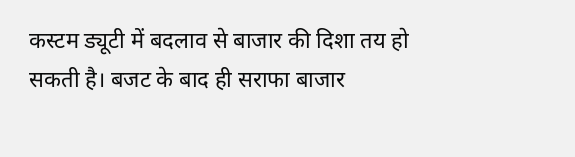कस्टम ड्यूटी में बदलाव से बाजार की दिशा तय हो सकती है। बजट के बाद ही सराफा बाजार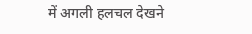में अगली हलचल देखने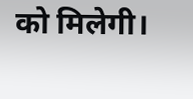को मिलेगी।